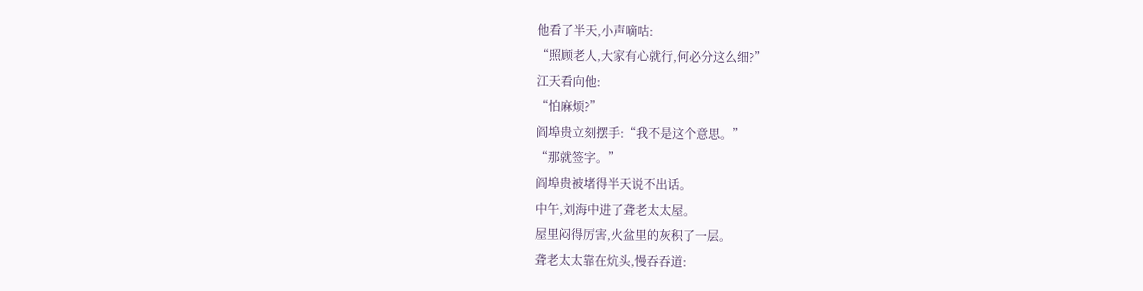他看了半天,小声嘀咕:
“照顾老人,大家有心就行,何必分这么细?”
江天看向他:
“怕麻烦?”
阎埠贵立刻摆手:“我不是这个意思。”
“那就签字。”
阎埠贵被堵得半天说不出话。
中午,刘海中进了聋老太太屋。
屋里闷得厉害,火盆里的灰积了一层。
聋老太太靠在炕头,慢吞吞道: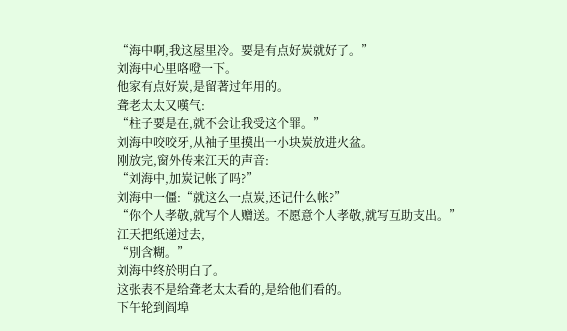“海中啊,我这屋里冷。要是有点好炭就好了。”
刘海中心里咯噔一下。
他家有点好炭,是留著过年用的。
聋老太太又嘆气:
“柱子要是在,就不会让我受这个罪。”
刘海中咬咬牙,从袖子里摸出一小块炭放进火盆。
刚放完,窗外传来江天的声音:
“刘海中,加炭记帐了吗?”
刘海中一僵:“就这么一点炭,还记什么帐?”
“你个人孝敬,就写个人赠送。不愿意个人孝敬,就写互助支出。”
江天把纸递过去,
“別含糊。”
刘海中终於明白了。
这张表不是给聋老太太看的,是给他们看的。
下午轮到阎埠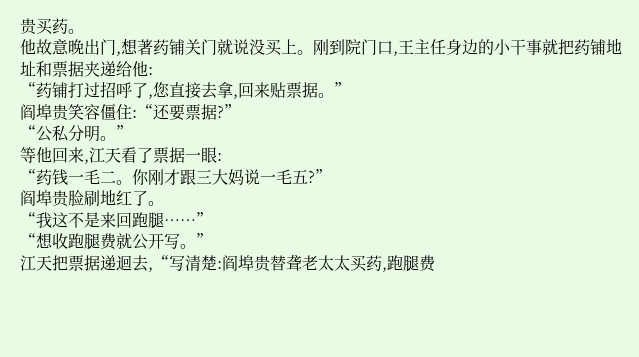贵买药。
他故意晚出门,想著药铺关门就说没买上。刚到院门口,王主任身边的小干事就把药铺地址和票据夹递给他:
“药铺打过招呼了,您直接去拿,回来贴票据。”
阎埠贵笑容僵住:“还要票据?”
“公私分明。”
等他回来,江天看了票据一眼:
“药钱一毛二。你刚才跟三大妈说一毛五?”
阎埠贵脸刷地红了。
“我这不是来回跑腿……”
“想收跑腿费就公开写。”
江天把票据递迴去,“写清楚:阎埠贵替聋老太太买药,跑腿费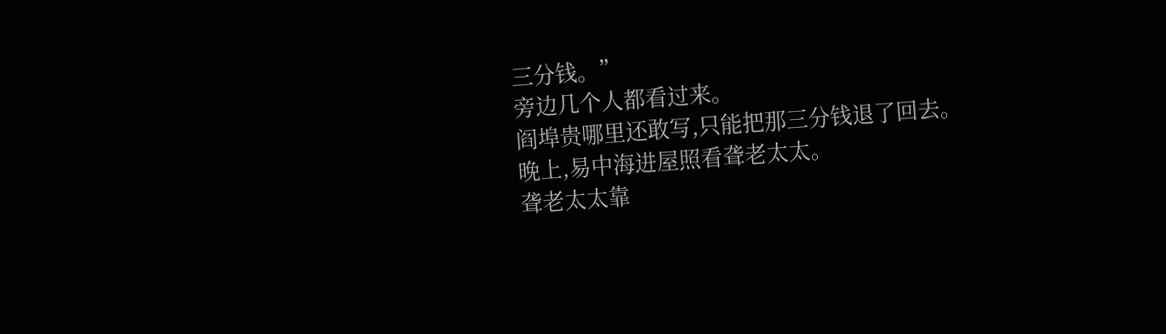三分钱。”
旁边几个人都看过来。
阎埠贵哪里还敢写,只能把那三分钱退了回去。
晚上,易中海进屋照看聋老太太。
聋老太太靠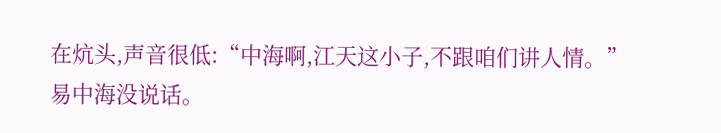在炕头,声音很低:“中海啊,江天这小子,不跟咱们讲人情。”
易中海没说话。